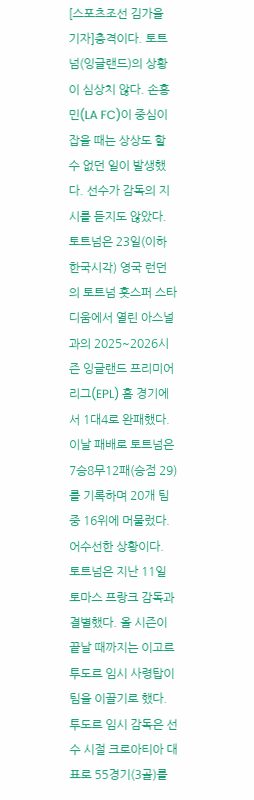[스포츠조선 김가을 기자]충격이다. 토트넘(잉글랜드)의 상황이 심상치 않다. 손흥민(LA FC)이 중심이 잡을 때는 상상도 할 수 없던 일이 발생했다. 선수가 감독의 지시를 듣지도 않았다.
토트넘은 23일(이하 한국시각) 영국 런던의 토트넘 홋스퍼 스타디움에서 열린 아스널과의 2025~2026시즌 잉글랜드 프리미어리그(EPL) 홈 경기에서 1대4로 완패했다. 이날 패배로 토트넘은 7승8무12패(승점 29)를 기록하며 20개 팀 중 16위에 머물렀다.
어수선한 상황이다. 토트넘은 지난 11일 토마스 프랑크 감독과 결별했다. 올 시즌이 끝날 때까지는 이고르 투도르 임시 사령탑이 팀을 이끌기로 했다. 투도르 임시 감독은 선수 시절 크로아티아 대표로 55경기(3골)를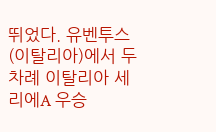뛰었다. 유벤투스(이탈리아)에서 두 차례 이탈리아 세리에A 우승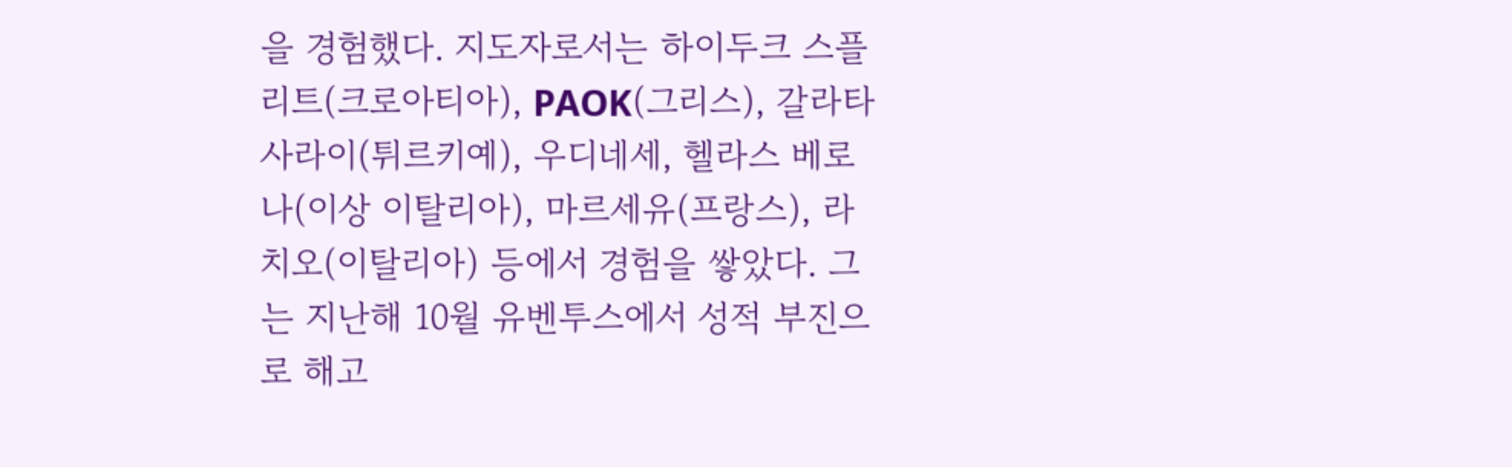을 경험했다. 지도자로서는 하이두크 스플리트(크로아티아), PAOK(그리스), 갈라타사라이(튀르키예), 우디네세, 헬라스 베로나(이상 이탈리아), 마르세유(프랑스), 라치오(이탈리아) 등에서 경험을 쌓았다. 그는 지난해 10월 유벤투스에서 성적 부진으로 해고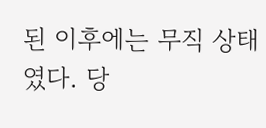된 이후에는 무직 상태였다. 당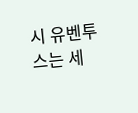시 유벤투스는 세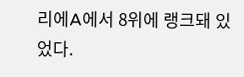리에A에서 8위에 랭크돼 있었다.